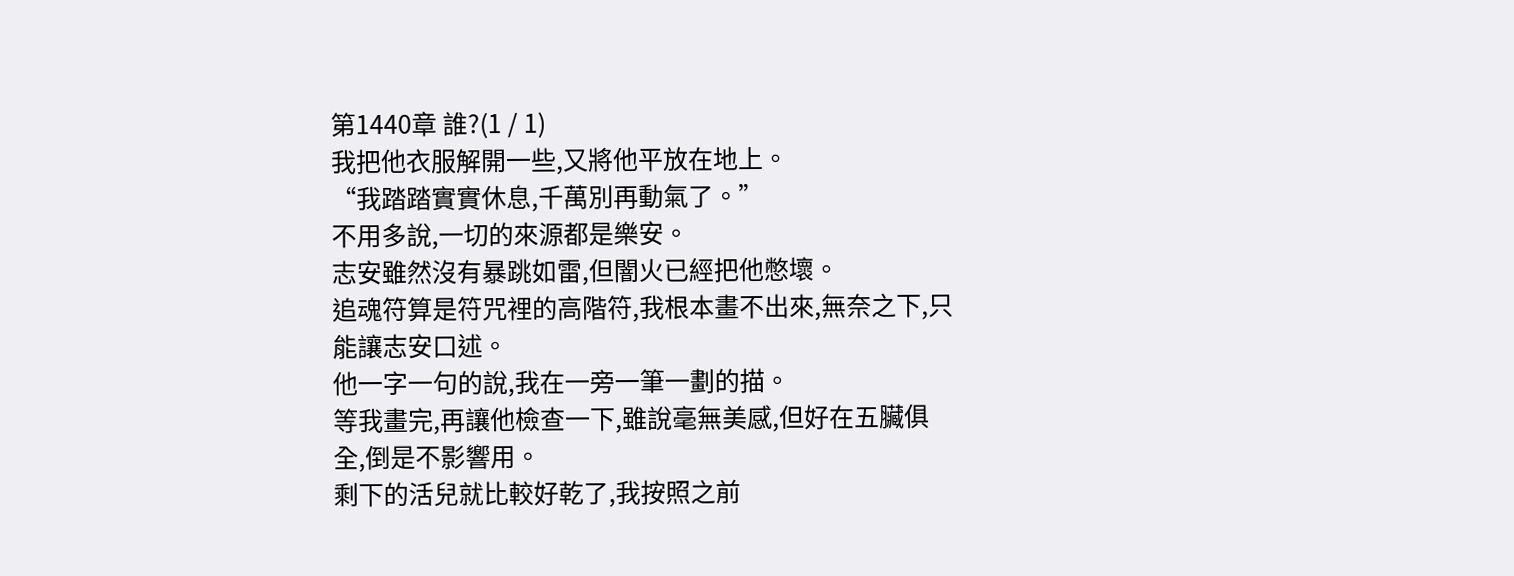第1440章 誰?(1 / 1)
我把他衣服解開一些,又將他平放在地上。
“我踏踏實實休息,千萬別再動氣了。”
不用多說,一切的來源都是樂安。
志安雖然沒有暴跳如雷,但闇火已經把他憋壞。
追魂符算是符咒裡的高階符,我根本畫不出來,無奈之下,只能讓志安口述。
他一字一句的說,我在一旁一筆一劃的描。
等我畫完,再讓他檢查一下,雖說毫無美感,但好在五臟俱全,倒是不影響用。
剩下的活兒就比較好乾了,我按照之前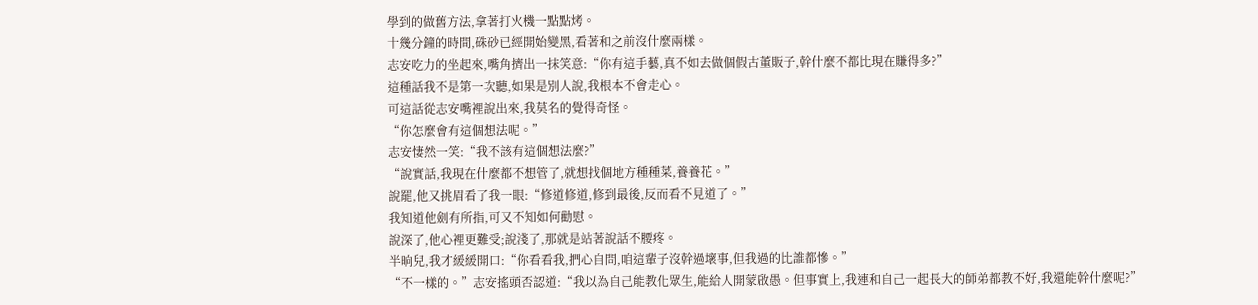學到的做舊方法,拿著打火機一點點烤。
十幾分鐘的時間,硃砂已經開始變黑,看著和之前沒什麼兩樣。
志安吃力的坐起來,嘴角擠出一抹笑意:“你有這手藝,真不如去做個假古董販子,幹什麼不都比現在賺得多?”
這種話我不是第一次聽,如果是別人說,我根本不會走心。
可這話從志安嘴裡說出來,我莫名的覺得奇怪。
“你怎麼會有這個想法呢。”
志安悽然一笑:“我不該有這個想法麼?”
“說實話,我現在什麼都不想管了,就想找個地方種種菜,養養花。”
說罷,他又挑眉看了我一眼:“修道修道,修到最後,反而看不見道了。”
我知道他劍有所指,可又不知如何勸慰。
說深了,他心裡更難受;說淺了,那就是站著說話不腰疼。
半晌兒,我才緩緩開口:“你看看我,捫心自問,咱這輩子沒幹過壞事,但我過的比誰都慘。”
“不一樣的。”志安搖頭否認道:“我以為自己能教化眾生,能給人開蒙啟愚。但事實上,我連和自己一起長大的師弟都教不好,我還能幹什麼呢?”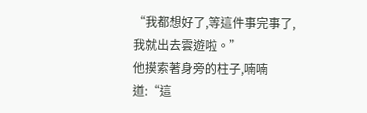“我都想好了,等這件事完事了,我就出去雲遊啦。”
他摸索著身旁的柱子,喃喃道:“這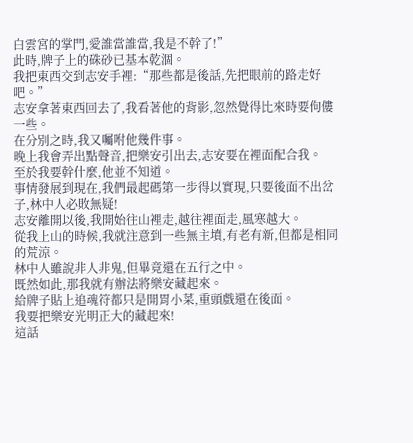白雲宮的掌門,愛誰當誰當,我是不幹了!”
此時,牌子上的硃砂已基本乾涸。
我把東西交到志安手裡:“那些都是後話,先把眼前的路走好吧。”
志安拿著東西回去了,我看著他的背影,忽然覺得比來時要佝僂一些。
在分別之時,我又囑咐他幾件事。
晚上我會弄出點聲音,把樂安引出去,志安要在裡面配合我。
至於我要幹什麼,他並不知道。
事情發展到現在,我們最起碼第一步得以實現,只要後面不出岔子,林中人必敗無疑!
志安離開以後,我開始往山裡走,越往裡面走,風寒越大。
從我上山的時候,我就注意到一些無主墳,有老有新,但都是相同的荒涼。
林中人雖說非人非鬼,但畢竟還在五行之中。
既然如此,那我就有辦法將樂安藏起來。
給牌子貼上追魂符都只是開胃小菜,重頭戲還在後面。
我要把樂安光明正大的藏起來!
這話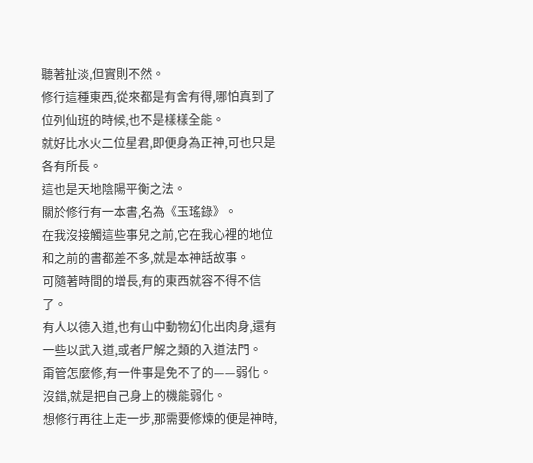聽著扯淡,但實則不然。
修行這種東西,從來都是有舍有得,哪怕真到了位列仙班的時候,也不是樣樣全能。
就好比水火二位星君,即便身為正神,可也只是各有所長。
這也是天地陰陽平衡之法。
關於修行有一本書,名為《玉瑤錄》。
在我沒接觸這些事兒之前,它在我心裡的地位和之前的書都差不多,就是本神話故事。
可隨著時間的增長,有的東西就容不得不信了。
有人以德入道,也有山中動物幻化出肉身,還有一些以武入道,或者尸解之類的入道法門。
甭管怎麼修,有一件事是免不了的——弱化。
沒錯,就是把自己身上的機能弱化。
想修行再往上走一步,那需要修煉的便是神時,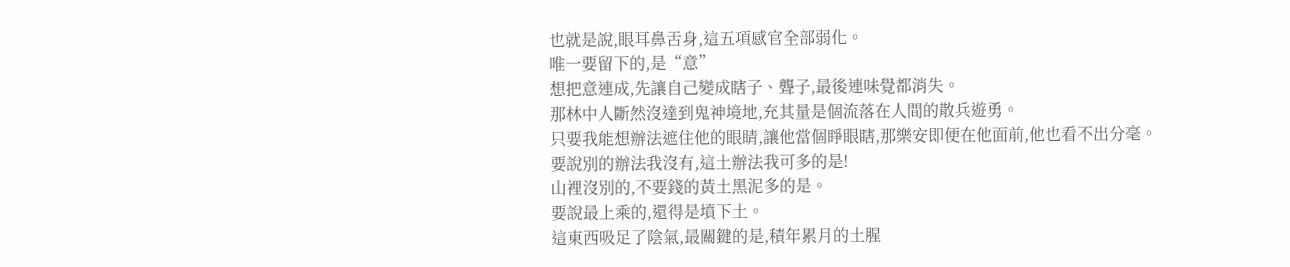也就是說,眼耳鼻舌身,這五項感官全部弱化。
唯一要留下的,是“意”
想把意連成,先讓自己變成瞎子、聾子,最後連味覺都消失。
那林中人斷然沒達到鬼神境地,充其量是個流落在人間的散兵遊勇。
只要我能想辦法遮住他的眼睛,讓他當個睜眼瞎,那樂安即便在他面前,他也看不出分毫。
要說別的辦法我沒有,這土辦法我可多的是!
山裡沒別的,不要錢的黃土黑泥多的是。
要說最上乘的,還得是墳下土。
這東西吸足了陰氣,最關鍵的是,積年累月的土腥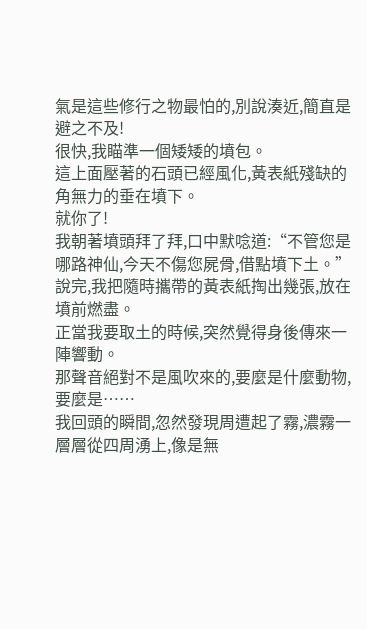氣是這些修行之物最怕的,別說湊近,簡直是避之不及!
很快,我瞄準一個矮矮的墳包。
這上面壓著的石頭已經風化,黃表紙殘缺的角無力的垂在墳下。
就你了!
我朝著墳頭拜了拜,口中默唸道:“不管您是哪路神仙,今天不傷您屍骨,借點墳下土。”
說完,我把隨時攜帶的黃表紙掏出幾張,放在墳前燃盡。
正當我要取土的時候,突然覺得身後傳來一陣響動。
那聲音絕對不是風吹來的,要麼是什麼動物,要麼是……
我回頭的瞬間,忽然發現周遭起了霧,濃霧一層層從四周湧上,像是無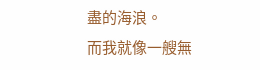盡的海浪。
而我就像一艘無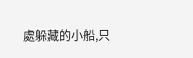處躲藏的小船,只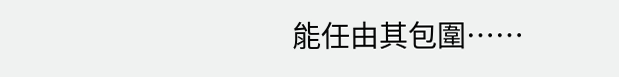能任由其包圍……